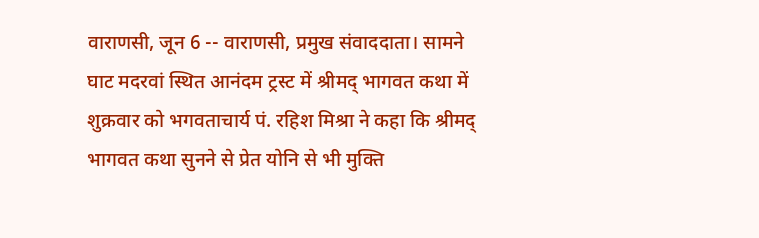वाराणसी, जून 6 -- वाराणसी, प्रमुख संवाददाता। सामने घाट मदरवां स्थित आनंदम ट्रस्ट में श्रीमद् भागवत कथा में शुक्रवार को भगवताचार्य पं. रहिश मिश्रा ने कहा कि श्रीमद् भागवत कथा सुनने से प्रेत योनि से भी मुक्ति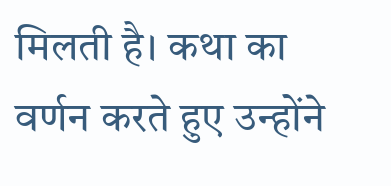मिलती है। कथा का वर्णन करते हुए उन्होंने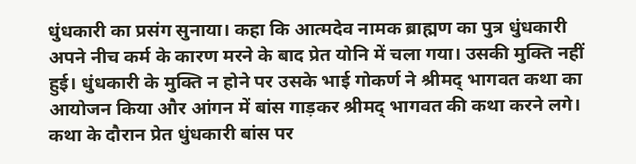धुंधकारी का प्रसंग सुनाया। कहा कि आत्मदेव नामक ब्राह्मण का पुत्र धुंधकारी अपने नीच कर्म के कारण मरने के बाद प्रेत योनि में चला गया। उसकी मुक्ति नहीं हुई। धुंधकारी के मुक्ति न होने पर उसके भाई गोकर्ण ने श्रीमद् भागवत कथा का आयोजन किया और आंगन में बांस गाड़कर श्रीमद् भागवत की कथा करने लगे। कथा के दौरान प्रेत धुंधकारी बांस पर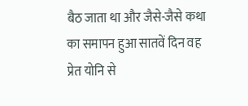बैठ जाता था और जैसे-जैसे कथा का समापन हुआ सातवें दिन वह प्रेत योनि से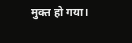मुक्त हो गया।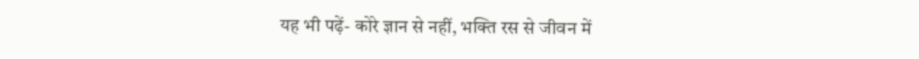यह भी पढ़ें- कोरे ज्ञान से नहीं, भक्ति रस से जीवन में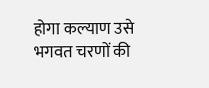होगा कल्याण उसे भगवत चरणों की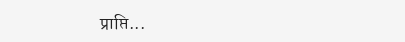प्राप्ति...